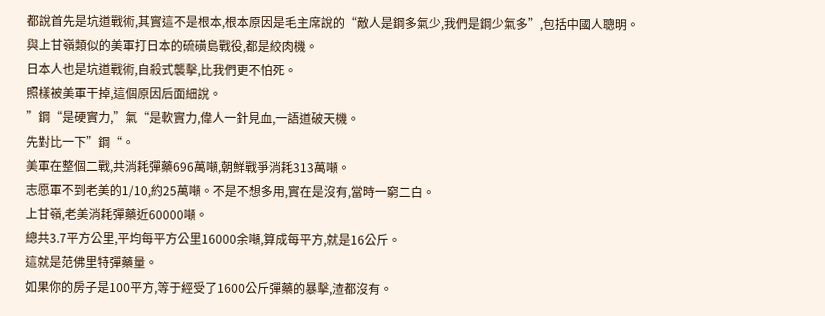都說首先是坑道戰術,其實這不是根本,根本原因是毛主席說的“敵人是鋼多氣少,我們是鋼少氣多”,包括中國人聰明。
與上甘嶺類似的美軍打日本的硫磺島戰役,都是絞肉機。
日本人也是坑道戰術,自殺式襲擊,比我們更不怕死。
照樣被美軍干掉,這個原因后面細說。
”鋼“是硬實力,”氣“是軟實力,偉人一針見血,一語道破天機。
先對比一下”鋼“。
美軍在整個二戰,共消耗彈藥696萬噸,朝鮮戰爭消耗313萬噸。
志愿軍不到老美的1/10,約25萬噸。不是不想多用,實在是沒有,當時一窮二白。
上甘嶺,老美消耗彈藥近60000噸。
總共3.7平方公里,平均每平方公里16000余噸,算成每平方,就是16公斤。
這就是范佛里特彈藥量。
如果你的房子是100平方,等于經受了1600公斤彈藥的暴擊,渣都沒有。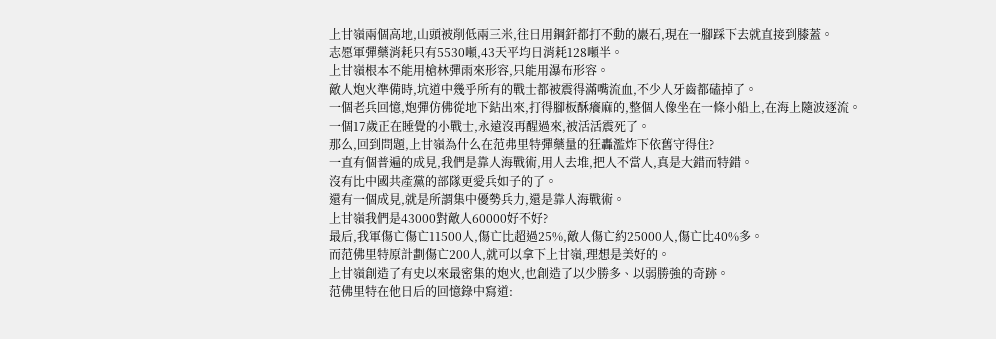上甘嶺兩個高地,山頭被削低兩三米,往日用鋼釬都打不動的巖石,現在一腳踩下去就直接到膝蓋。
志愿軍彈藥消耗只有5530噸,43天平均日消耗128噸半。
上甘嶺根本不能用槍林彈雨來形容,只能用瀑布形容。
敵人炮火準備時,坑道中幾乎所有的戰士都被震得滿嘴流血,不少人牙齒都磕掉了。
一個老兵回憶,炮彈仿佛從地下鉆出來,打得腳板酥癢麻的,整個人像坐在一條小船上,在海上隨波逐流。
一個17歲正在睡覺的小戰士,永遠沒再醒過來,被活活震死了。
那么,回到問題,上甘嶺為什么在范弗里特彈藥量的狂轟濫炸下依舊守得住?
一直有個普遍的成見,我們是靠人海戰術,用人去堆,把人不當人,真是大錯而特錯。
沒有比中國共產黨的部隊更愛兵如子的了。
還有一個成見,就是所謂集中優勢兵力,還是靠人海戰術。
上甘嶺我們是43000對敵人60000好不好?
最后,我軍傷亡傷亡11500人,傷亡比超過25%,敵人傷亡約25000人,傷亡比40%多。
而范佛里特原計劃傷亡200人,就可以拿下上甘嶺,理想是美好的。
上甘嶺創造了有史以來最密集的炮火,也創造了以少勝多、以弱勝強的奇跡。
范佛里特在他日后的回憶錄中寫道: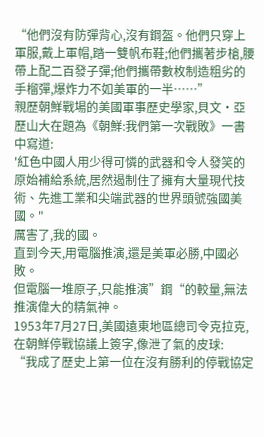“他們沒有防彈背心,沒有鋼盔。他們只穿上軍服,戴上軍帽,踏一雙帆布鞋;他們攜著步槍,腰帶上配二百發子彈;他們攜帶數枚制造粗劣的手榴彈,爆炸力不如美軍的一半……”
親歷朝鮮戰場的美國軍事歷史學家,貝文·亞歷山大在題為《朝鮮:我們第一次戰敗》一書中寫道:
'紅色中國人用少得可憐的武器和令人發笑的原始補給系統,居然遏制住了擁有大量現代技術、先進工業和尖端武器的世界頭號強國美國。"
厲害了,我的國。
直到今天,用電腦推演,還是美軍必勝,中國必敗。
但電腦一堆原子,只能推演”鋼“的較量,無法推演偉大的精氣神。
1953年7月27日,美國遠東地區總司令克拉克,在朝鮮停戰協議上簽字,像泄了氣的皮球:
“我成了歷史上第一位在沒有勝利的停戰協定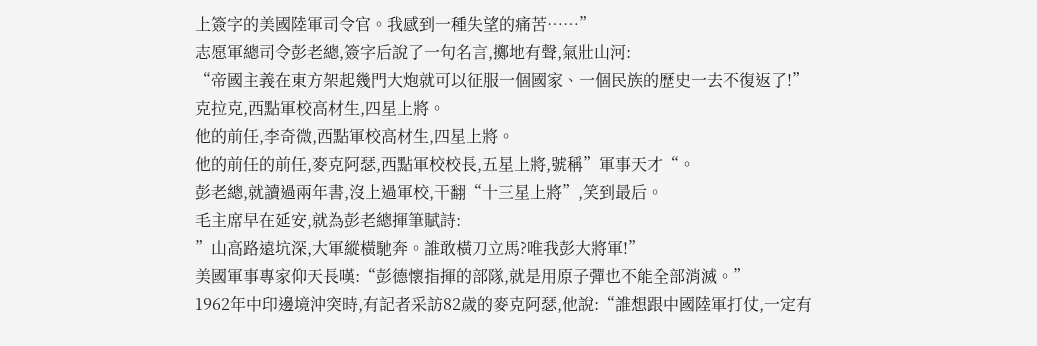上簽字的美國陸軍司令官。我感到一種失望的痛苦……”
志愿軍總司令彭老總,簽字后說了一句名言,擲地有聲,氣壯山河:
“帝國主義在東方架起幾門大炮就可以征服一個國家、一個民族的歷史一去不復返了!”
克拉克,西點軍校高材生,四星上將。
他的前任,李奇微,西點軍校高材生,四星上將。
他的前任的前任,麥克阿瑟,西點軍校校長,五星上將,號稱”軍事天才“。
彭老總,就讀過兩年書,沒上過軍校,干翻“十三星上將”,笑到最后。
毛主席早在延安,就為彭老總揮筆賦詩:
”山高路遠坑深,大軍縱橫馳奔。誰敢橫刀立馬?唯我彭大將軍!”
美國軍事專家仰天長嘆:“彭德懷指揮的部隊,就是用原子彈也不能全部消滅。”
1962年中印邊境沖突時,有記者采訪82歲的麥克阿瑟,他說:“誰想跟中國陸軍打仗,一定有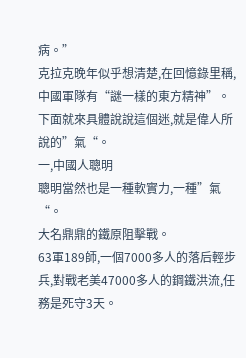病。”
克拉克晚年似乎想清楚,在回憶錄里稱,中國軍隊有“謎一樣的東方精神”。
下面就來具體說說這個迷,就是偉人所說的”氣“。
一,中國人聰明
聰明當然也是一種軟實力,一種”氣“。
大名鼎鼎的鐵原阻擊戰。
63軍189師,一個7000多人的落后輕步兵,對戰老美47000多人的鋼鐵洪流,任務是死守3天。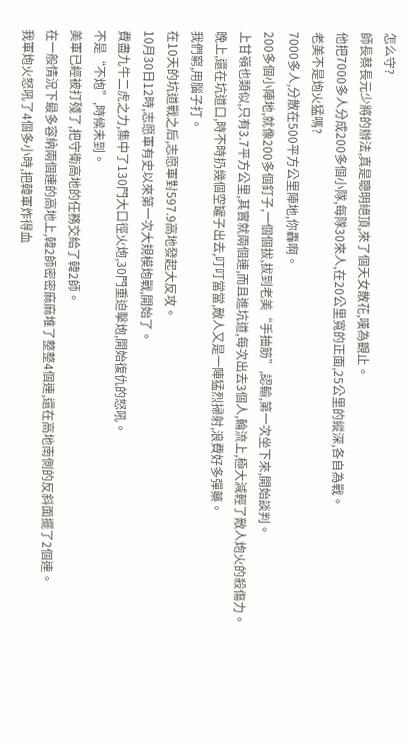怎么守?
師長蔡長元少將的辦法,真是聰明絕頂,來了個天女散花,嘆為觀止。
他把7000多人分成200多個小隊,每隊30來人,在20公里寬的正面,25公里的縱深,各自為戰。
老美不是炮火猛嗎?
7000多人,分散在500平方公里陣地,你轟啊。
200多個小陣地,就像200多個釘子,一個個拔,拔到老美“手抽筋”,認輸,第一次坐下來,開始談判。
上甘嶺也類似,只有3.7平方公里,其實就兩個連,而且進坑道,每次出去3個人,輪流上,極大減輕了敵人炮火的殺傷力。
晚上,還在坑道口,時不時扔幾個空罐子出去,叮叮當當,敵人又是一陣猛烈掃射,浪費好多彈藥。
我們窮,用腦子打。
在10天的坑道戰之后,志愿軍對597.9高地發起大反攻。
10月30日12時,志愿軍有史以來第一次大規模炮戰,開始了。
費盡九牛二虎之力,集中了130門大口徑火炮,30門重迫擊炮,開始復仇的怒吼。
不是“不炮”,時候未到。
美軍已經被打殘了,把守衛高地的任務交給了韓2師。
在一般情況下最多容納兩個連的高地上,韓2師密密麻麻堆了整整4個連,還在高地南側的反斜面擺了2個連。
我軍炮火怒吼了4個多小時,把韓軍炸得血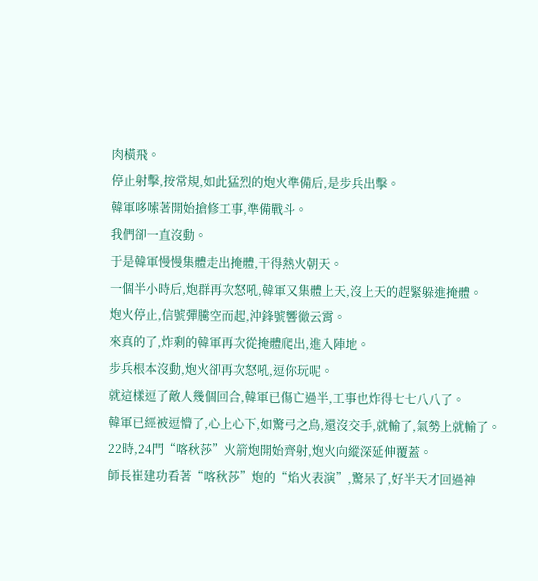肉橫飛。
停止射擊,按常規,如此猛烈的炮火準備后,是步兵出擊。
韓軍哆嗦著開始搶修工事,準備戰斗。
我們卻一直沒動。
于是韓軍慢慢集體走出掩體,干得熱火朝天。
一個半小時后,炮群再次怒吼,韓軍又集體上天,沒上天的趕緊躲進掩體。
炮火停止,信號彈騰空而起,沖鋒號響徹云霄。
來真的了,炸剩的韓軍再次從掩體爬出,進入陣地。
步兵根本沒動,炮火卻再次怒吼,逗你玩呢。
就這樣逗了敵人幾個回合,韓軍已傷亡過半,工事也炸得七七八八了。
韓軍已經被逗懵了,心上心下,如驚弓之鳥,還沒交手,就輸了,氣勢上就輸了。
22時,24門“喀秋莎”火箭炮開始齊射,炮火向縱深延伸覆蓋。
師長崔建功看著“喀秋莎”炮的“焰火表演”,驚呆了,好半天才回過神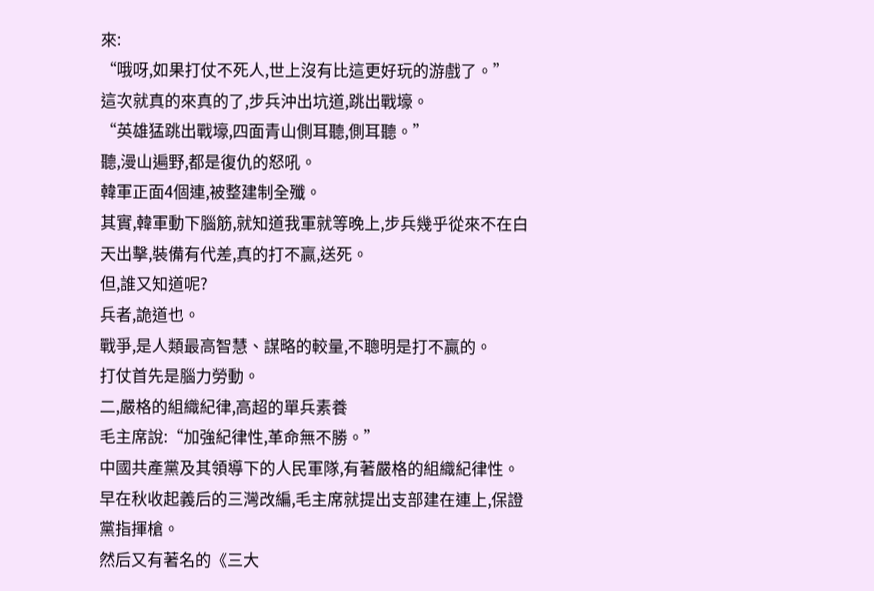來:
“哦呀,如果打仗不死人,世上沒有比這更好玩的游戲了。”
這次就真的來真的了,步兵沖出坑道,跳出戰壕。
“英雄猛跳出戰壕,四面青山側耳聽,側耳聽。”
聽,漫山遍野,都是復仇的怒吼。
韓軍正面4個連,被整建制全殲。
其實,韓軍動下腦筋,就知道我軍就等晚上,步兵幾乎從來不在白天出擊,裝備有代差,真的打不贏,送死。
但,誰又知道呢?
兵者,詭道也。
戰爭,是人類最高智慧、謀略的較量,不聰明是打不贏的。
打仗首先是腦力勞動。
二,嚴格的組織紀律,高超的單兵素養
毛主席說:“加強紀律性,革命無不勝。”
中國共產黨及其領導下的人民軍隊,有著嚴格的組織紀律性。
早在秋收起義后的三灣改編,毛主席就提出支部建在連上,保證黨指揮槍。
然后又有著名的《三大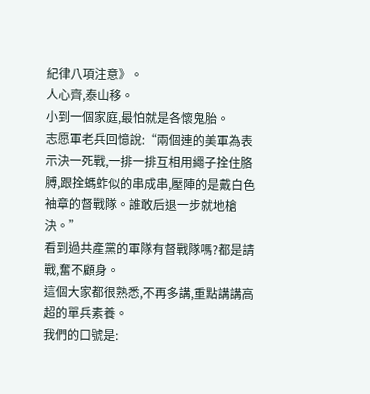紀律八項注意》。
人心齊,泰山移。
小到一個家庭,最怕就是各懷鬼胎。
志愿軍老兵回憶說:“兩個連的美軍為表示決一死戰,一排一排互相用繩子拴住胳膊,跟拴螞蚱似的串成串,壓陣的是戴白色袖章的督戰隊。誰敢后退一步就地槍決。”
看到過共產黨的軍隊有督戰隊嗎?都是請戰,奮不顧身。
這個大家都很熟悉,不再多講,重點講講高超的單兵素養。
我們的口號是: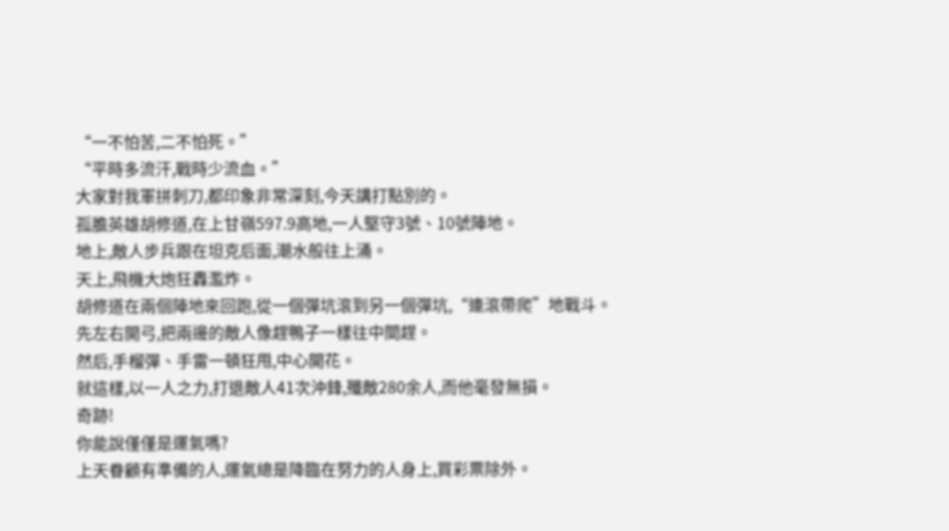“一不怕苦,二不怕死。”
“平時多流汗,戰時少流血。”
大家對我軍拼刺刀,都印象非常深刻,今天講打點別的。
孤膽英雄胡修道,在上甘嶺597.9高地,一人堅守3號、10號陣地。
地上,敵人步兵跟在坦克后面,潮水般往上涌。
天上,飛機大炮狂轟濫炸。
胡修道在兩個陣地來回跑,從一個彈坑滾到另一個彈坑,“連滾帶爬”地戰斗。
先左右開弓,把兩邊的敵人像趕鴨子一樣往中間趕。
然后,手榴彈、手雷一頓狂甩,中心開花。
就這樣,以一人之力,打退敵人41次沖鋒,殲敵280余人,而他毫發無損。
奇跡!
你能說僅僅是運氣嗎?
上天眷顧有準備的人,運氣總是降臨在努力的人身上,買彩票除外。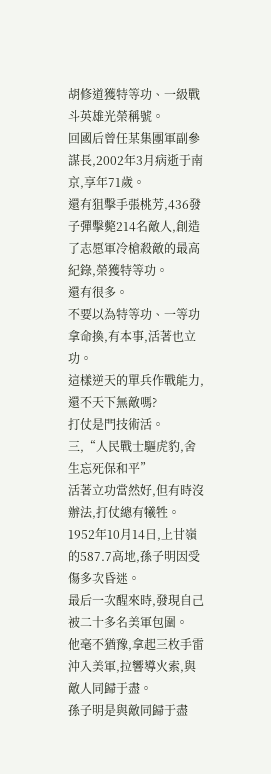胡修道獲特等功、一級戰斗英雄光榮稱號。
回國后曾任某集團軍副參謀長,2002年3月病逝于南京,享年71歲。
還有狙擊手張桃芳,436發子彈擊斃214名敵人,創造了志愿軍冷槍殺敵的最高紀錄,榮獲特等功。
還有很多。
不要以為特等功、一等功拿命換,有本事,活著也立功。
這樣逆天的單兵作戰能力,還不天下無敵嗎?
打仗是門技術活。
三,“人民戰士驅虎豹,舍生忘死保和平”
活著立功當然好,但有時沒辦法,打仗總有犧牲。
1952年10月14日,上甘嶺的587.7高地,孫子明因受傷多次昏迷。
最后一次醒來時,發現自己被二十多名美軍包圍。
他毫不猶豫,拿起三枚手雷沖入美軍,拉響導火索,與敵人同歸于盡。
孫子明是與敵同歸于盡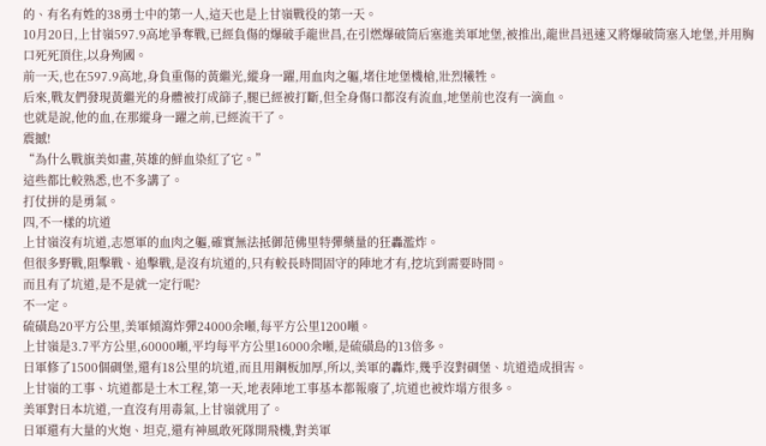的、有名有姓的38勇士中的第一人,這天也是上甘嶺戰役的第一天。
10月20日,上甘嶺597.9高地爭奪戰,已經負傷的爆破手龍世昌,在引燃爆破筒后塞進美軍地堡,被推出,龍世昌迅速又將爆破筒塞入地堡,并用胸口死死頂住,以身殉國。
前一天,也在597.9高地,身負重傷的黃繼光,縱身一躍,用血肉之軀,堵住地堡機槍,壯烈犧牲。
后來,戰友們發現黃繼光的身體被打成篩子,腿已經被打斷,但全身傷口都沒有流血,地堡前也沒有一滴血。
也就是說,他的血,在那縱身一躍之前,已經流干了。
震撼!
“為什么戰旗美如畫,英雄的鮮血染紅了它。”
這些都比較熟悉,也不多講了。
打仗拼的是勇氣。
四,不一樣的坑道
上甘嶺沒有坑道,志愿軍的血肉之軀,確實無法抵御范佛里特彈藥量的狂轟濫炸。
但很多野戰,阻擊戰、追擊戰,是沒有坑道的,只有較長時間固守的陣地才有,挖坑到需要時間。
而且有了坑道,是不是就一定行呢?
不一定。
硫磺島20平方公里,美軍傾瀉炸彈24000余噸,每平方公里1200噸。
上甘嶺是3.7平方公里,60000噸,平均每平方公里16000余噸,是硫磺島的13倍多。
日軍修了1500個碉堡,還有18公里的坑道,而且用鋼板加厚,所以,美軍的轟炸,幾乎沒對碉堡、坑道造成損害。
上甘嶺的工事、坑道都是土木工程,第一天,地表陣地工事基本都報廢了,坑道也被炸塌方很多。
美軍對日本坑道,一直沒有用毒氣,上甘嶺就用了。
日軍還有大量的火炮、坦克,還有神風敢死隊開飛機,對美軍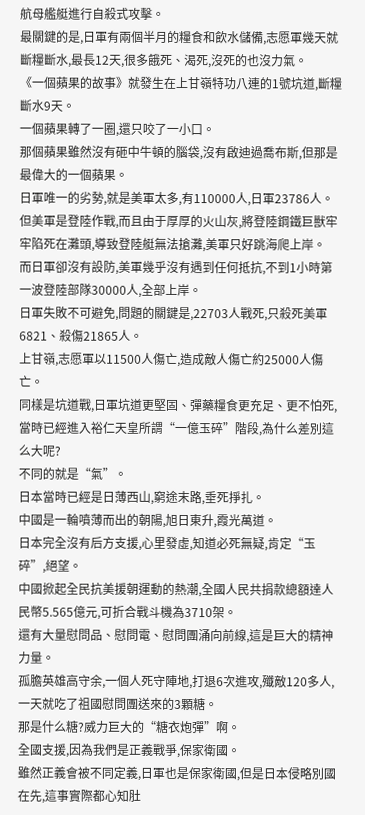航母艦艇進行自殺式攻擊。
最關鍵的是,日軍有兩個半月的糧食和飲水儲備,志愿軍幾天就斷糧斷水,最長12天,很多餓死、渴死,沒死的也沒力氣。
《一個蘋果的故事》就發生在上甘嶺特功八連的1號坑道,斷糧斷水9天。
一個蘋果轉了一圈,還只咬了一小口。
那個蘋果雖然沒有砸中牛頓的腦袋,沒有啟迪過喬布斯,但那是最偉大的一個蘋果。
日軍唯一的劣勢,就是美軍太多,有110000人,日軍23786人。
但美軍是登陸作戰,而且由于厚厚的火山灰,將登陸鋼鐵巨獸牢牢陷死在灘頭,導致登陸艇無法搶灘,美軍只好跳海爬上岸。
而日軍卻沒有設防,美軍幾乎沒有遇到任何抵抗,不到1小時第一波登陸部隊30000人,全部上岸。
日軍失敗不可避免,問題的關鍵是,22703人戰死,只殺死美軍6821、殺傷21865人。
上甘嶺,志愿軍以11500人傷亡,造成敵人傷亡約25000人傷亡。
同樣是坑道戰,日軍坑道更堅固、彈藥糧食更充足、更不怕死,當時已經進入裕仁天皇所謂“一億玉碎”階段,為什么差別這么大呢?
不同的就是“氣”。
日本當時已經是日薄西山,窮途末路,垂死掙扎。
中國是一輪噴薄而出的朝陽,旭日東升,霞光萬道。
日本完全沒有后方支援,心里發虛,知道必死無疑,肯定“玉碎”,絕望。
中國掀起全民抗美援朝運動的熱潮,全國人民共捐款總額達人民幣5.565億元,可折合戰斗機為3710架。
還有大量慰問品、慰問電、慰問團涌向前線,這是巨大的精神力量。
孤膽英雄高守余,一個人死守陣地,打退6次進攻,殲敵120多人,一天就吃了祖國慰問團送來的3顆糖。
那是什么糖?威力巨大的“糖衣炮彈”啊。
全國支援,因為我們是正義戰爭,保家衛國。
雖然正義會被不同定義,日軍也是保家衛國,但是日本侵略別國在先,這事實際都心知肚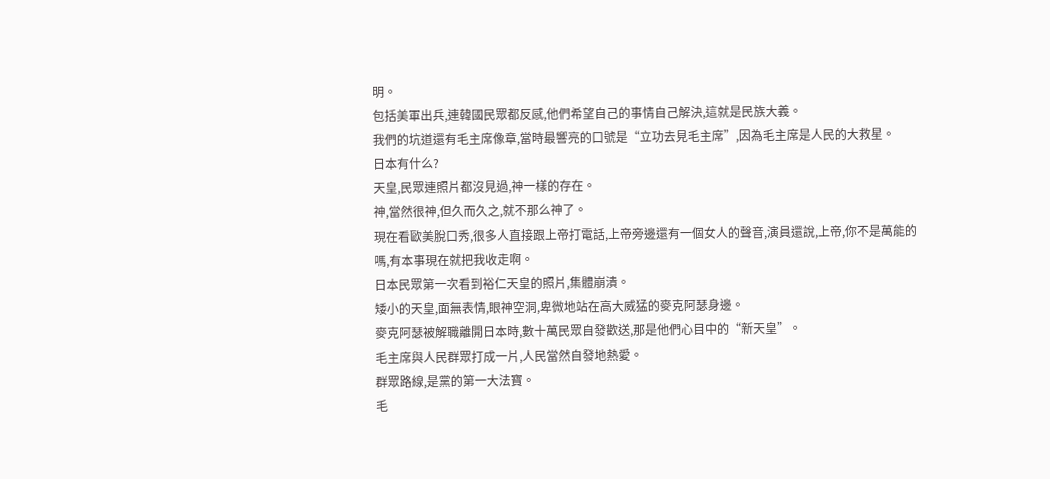明。
包括美軍出兵,連韓國民眾都反感,他們希望自己的事情自己解決,這就是民族大義。
我們的坑道還有毛主席像章,當時最響亮的口號是“立功去見毛主席”,因為毛主席是人民的大救星。
日本有什么?
天皇,民眾連照片都沒見過,神一樣的存在。
神,當然很神,但久而久之,就不那么神了。
現在看歐美脫口秀,很多人直接跟上帝打電話,上帝旁邊還有一個女人的聲音,演員還說,上帝,你不是萬能的嗎,有本事現在就把我收走啊。
日本民眾第一次看到裕仁天皇的照片,集體崩潰。
矮小的天皇,面無表情,眼神空洞,卑微地站在高大威猛的麥克阿瑟身邊。
麥克阿瑟被解職離開日本時,數十萬民眾自發歡送,那是他們心目中的“新天皇”。
毛主席與人民群眾打成一片,人民當然自發地熱愛。
群眾路線,是黨的第一大法寶。
毛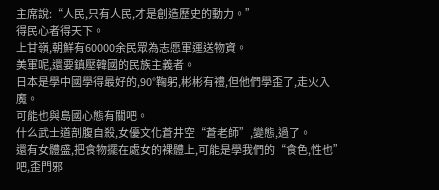主席說:“人民,只有人民,才是創造歷史的動力。”
得民心者得天下。
上甘嶺,朝鮮有60000余民眾為志愿軍運送物資。
美軍呢,還要鎮壓韓國的民族主義者。
日本是學中國學得最好的,90°鞠躬,彬彬有禮,但他們學歪了,走火入魔。
可能也與島國心態有關吧。
什么武士道剖腹自殺,女優文化蒼井空“蒼老師”,變態,過了。
還有女體盛,把食物擺在處女的裸體上,可能是學我們的“食色,性也”吧,歪門邪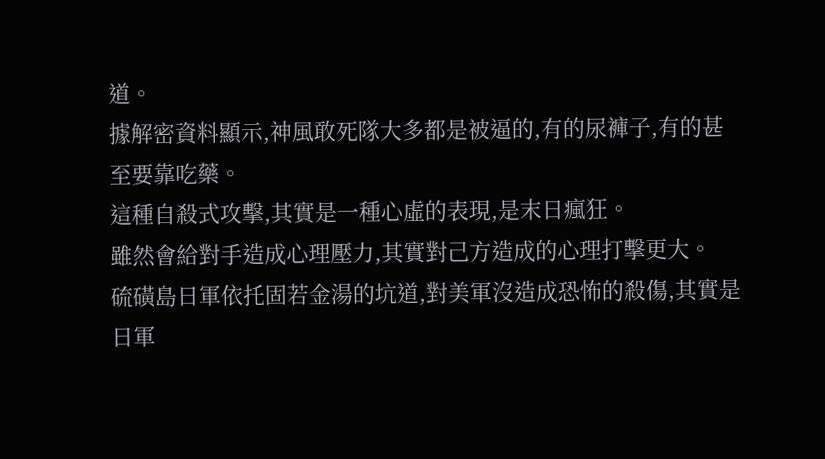道。
據解密資料顯示,神風敢死隊大多都是被逼的,有的尿褲子,有的甚至要靠吃藥。
這種自殺式攻擊,其實是一種心虛的表現,是末日瘋狂。
雖然會給對手造成心理壓力,其實對己方造成的心理打擊更大。
硫磺島日軍依托固若金湯的坑道,對美軍沒造成恐怖的殺傷,其實是日軍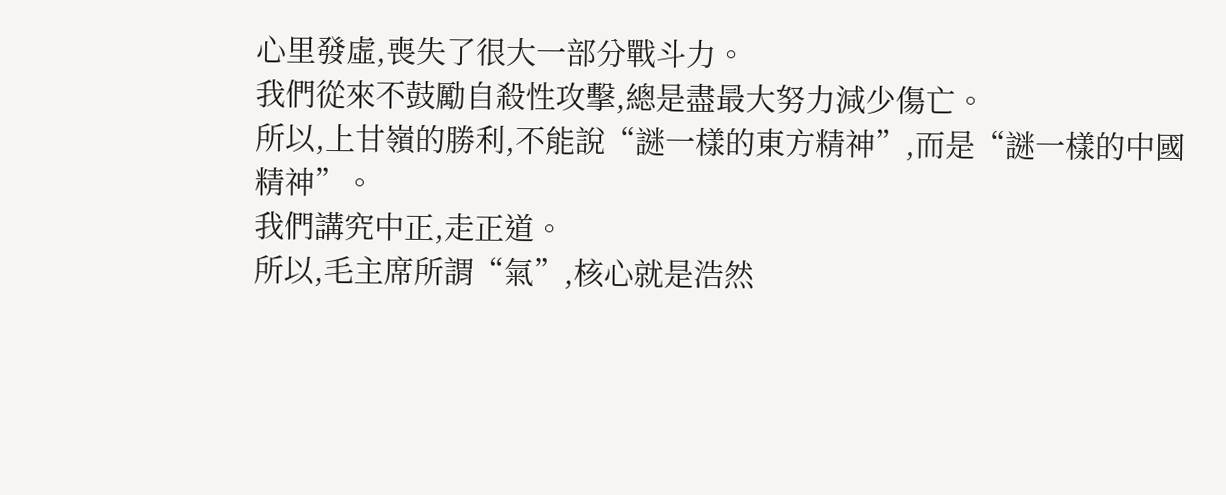心里發虛,喪失了很大一部分戰斗力。
我們從來不鼓勵自殺性攻擊,總是盡最大努力減少傷亡。
所以,上甘嶺的勝利,不能說“謎一樣的東方精神”,而是“謎一樣的中國精神”。
我們講究中正,走正道。
所以,毛主席所謂“氣”,核心就是浩然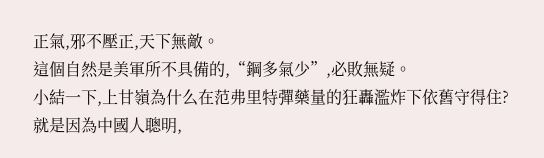正氣,邪不壓正,天下無敵。
這個自然是美軍所不具備的,“鋼多氣少”,必敗無疑。
小結一下,上甘嶺為什么在范弗里特彈藥量的狂轟濫炸下依舊守得住?
就是因為中國人聰明,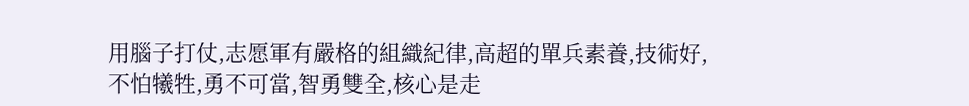用腦子打仗,志愿軍有嚴格的組織紀律,高超的單兵素養,技術好,不怕犧牲,勇不可當,智勇雙全,核心是走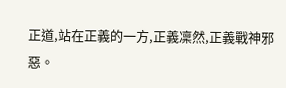正道,站在正義的一方,正義凜然,正義戰神邪惡。